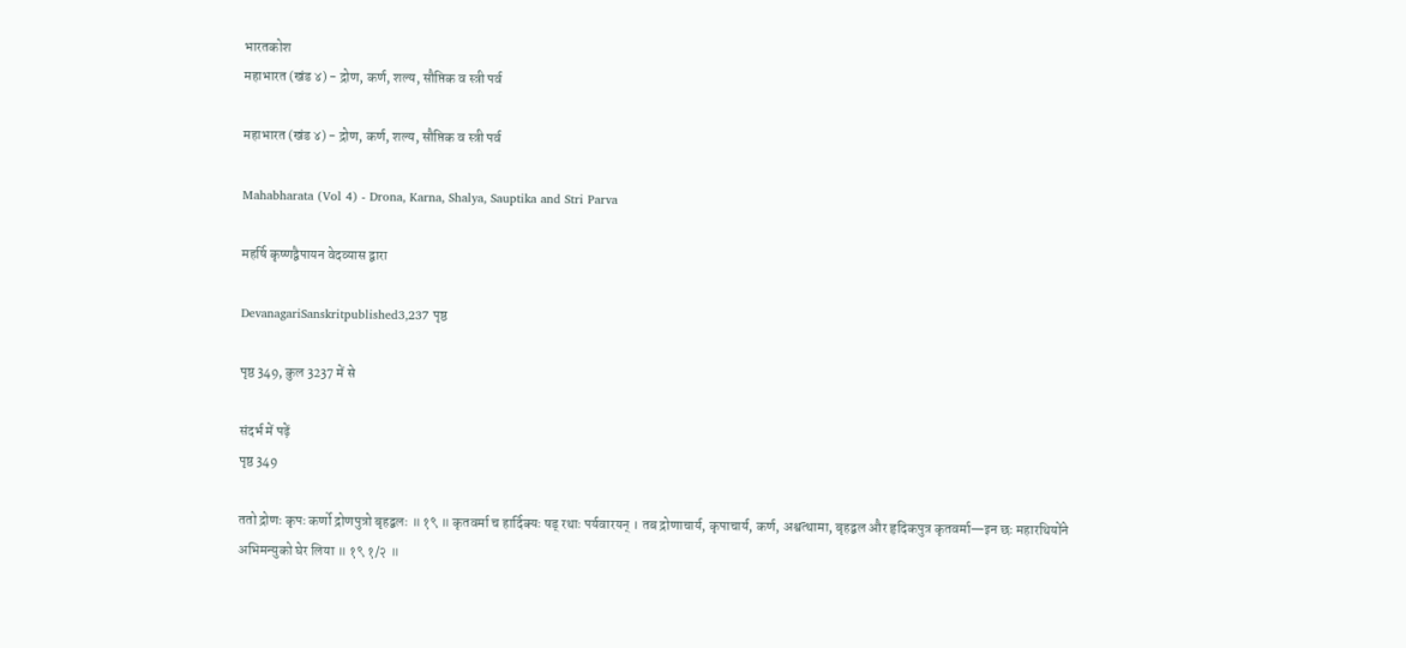भारतकोश
महाभारत (खंड ४) - द्रोण, कर्ण, शल्य, सौप्तिक व स्त्री पर्व

महाभारत (खंड ४) - द्रोण, कर्ण, शल्य, सौप्तिक व स्त्री पर्व

Mahabharata (Vol 4) - Drona, Karna, Shalya, Sauptika and Stri Parva

महर्षि कृष्णद्वैपायन वेदव्यास द्वारा

DevanagariSanskritpublished3,237 पृष्ठ

पृष्ठ 349, कुल 3237 में से

संदर्भ में पढ़ें
पृष्ठ 349

ततो द्रोणः कृपः कर्णो द्रोणपुत्रो बृहद्बलः ॥ १९ ॥ कृतवर्मा च हार्दिक्यः षड् रथाः पर्यवारयन् । तब द्रोणाचार्य, कृपाचार्य, कर्ण, अश्वत्थामा, बृहद्बल और हृदिकपुत्र कृतवर्मा—इन छः महारथियोंने अभिमन्युको घेर लिया ॥ १९ १/२ ॥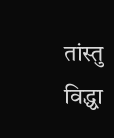तांस्तु विद्ध्वा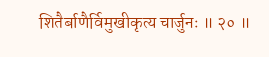शितैर्बाणैर्विमुखीकृत्य चार्जुनः ॥ २० ॥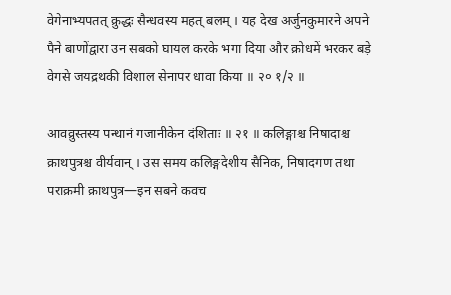वेगेनाभ्यपतत् क्रुद्धः सैन्धवस्य महत् बलम् । यह देख अर्जुनकुमारने अपने पैने बाणोंद्वारा उन सबको घायल करके भगा दिया और क्रोधमें भरकर बड़े वेगसे जयद्रथकी विशाल सेनापर धावा किया ॥ २० १/२ ॥

आवव्रुस्तस्य पन्थानं गजानीकेन दंशिताः ॥ २१ ॥ कलिङ्गाश्च निषादाश्च क्राथपुत्रश्च वीर्यवान् । उस समय कलिङ्गदेशीय सैनिक, निषादगण तथा पराक्रमी क्राथपुत्र—इन सबने कवच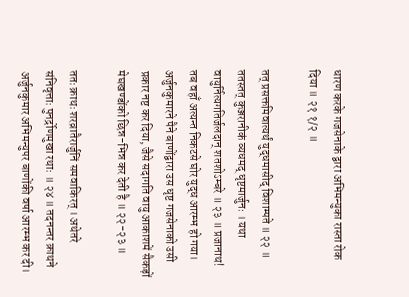धारण करके गजसेनाके द्वारा अभिमन्युका रास्ता रोक दिया ॥ २१ १/२ ॥

तत् प्रसक्तमिवात्यर्थं युद्धमासीद् विशाम्पते ॥ २२ ॥ ततस्तत् कुञ्जरानीकं व्यधमद् धृष्टमार्जुनः । यथा वायुर्नित्यगतिर्जलदान् शतशोऽम्बरे ॥ २३ ॥ प्रजानाथ! तब वहाँ अत्यन्त निकटसे घोर युद्ध आरम्भ हो गया। अर्जुनकुमारने पैने बाणोंद्वारा उस धृष्ट गजसेनाको उसी प्रकार नष्ट कर दिया, जैसे सदागति वायु आकाशमें सैकड़ों मेघखण्डोंको छिन्न-भिन्न कर देती है ॥ २२-२३ ॥

ततः क्राथः शरव्रातैरार्जुनिं समवाकिरत् । अथेतरे संनिवृत्ताः पुनर्द्रोणमुखा रथाः ॥ २४ ॥ तदनन्तर क्राथने अर्जुनकुमार अभिमन्युपर बाणोंकी वर्षा आरम्भ कर दी।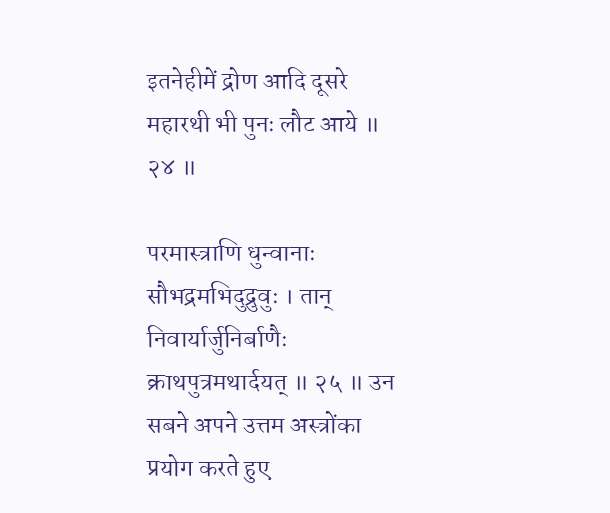इतनेहीमें द्रोण आदि दूसरे महारथी भी पुनः लौट आये ॥ २४ ॥

परमास्त्राणि धुन्वानाः सौभद्रमभिदुद्रुवुः । तान् निवार्यार्जुनिर्बाणैः क्राथपुत्रमथार्दयत् ॥ २५ ॥ उन सबने अपने उत्तम अस्त्रोंका प्रयोग करते हुए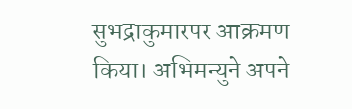सुभद्राकुमारपर आक्रमण किया। अभिमन्युने अपने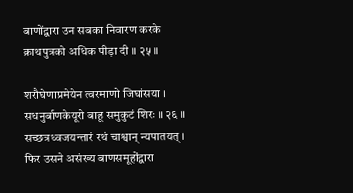बाणोंद्वारा उन सबका निवारण करके क्राथपुत्रको अधिक पीड़ा दी ॥ २५ ॥

शरौघेणाप्रमेयेन त्वरमाणो जिघांसया । सधनुर्बाणकेयूरो बाहू समुकुटं शिरः ॥ २६ ॥ सच्छत्रध्वजयन्तारं रथं चाश्वान् न्यपातयत् । फिर उसने असंख्य बाणसमूहोंद्वारा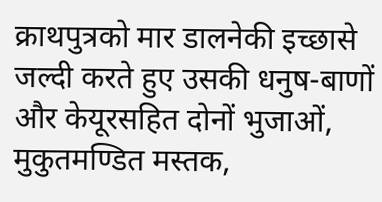क्राथपुत्रको मार डालनेकी इच्छासे जल्दी करते हुए उसकी धनुष-बाणों और केयूरसहित दोनों भुजाओं, मुकुतमण्डित मस्तक,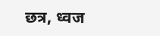छत्र, ध्वज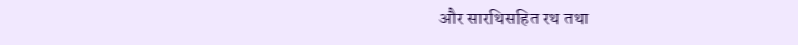और सारथिसहित रथ तथा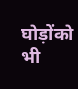घोड़ोंको भी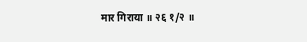मार गिराया ॥ २६ १/२ ॥